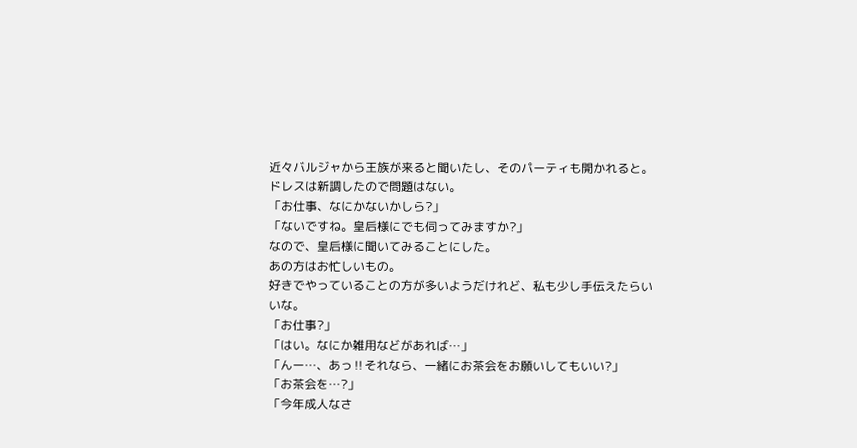近々バルジャから王族が来ると聞いたし、そのパーティも開かれると。
ドレスは新調したので問題はない。
「お仕事、なにかないかしら?」
「ないですね。皇后様にでも伺ってみますか?」
なので、皇后様に聞いてみることにした。
あの方はお忙しいもの。
好きでやっていることの方が多いようだけれど、私も少し手伝えたらいいな。
「お仕事?」
「はい。なにか雑用などがあれば…」
「んー…、あっ‼それなら、一緒にお茶会をお願いしてもいい?」
「お茶会を…?」
「今年成人なさ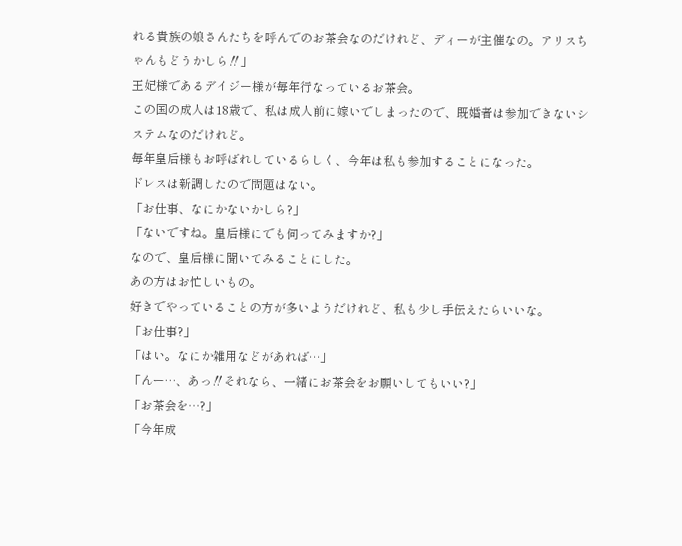れる貴族の娘さんたちを呼んでのお茶会なのだけれど、ディーが主催なの。アリスちゃんもどうかしら‼」
王妃様であるデイジー様が毎年行なっているお茶会。
この国の成人は18歳で、私は成人前に嫁いでしまったので、既婚者は参加できないシステムなのだけれど。
毎年皇后様もお呼ばれしているらしく、今年は私も参加することになった。
ドレスは新調したので問題はない。
「お仕事、なにかないかしら?」
「ないですね。皇后様にでも伺ってみますか?」
なので、皇后様に聞いてみることにした。
あの方はお忙しいもの。
好きでやっていることの方が多いようだけれど、私も少し手伝えたらいいな。
「お仕事?」
「はい。なにか雑用などがあれば…」
「んー…、あっ‼それなら、一緒にお茶会をお願いしてもいい?」
「お茶会を…?」
「今年成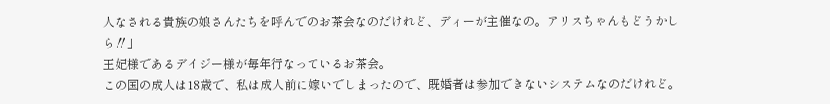人なされる貴族の娘さんたちを呼んでのお茶会なのだけれど、ディーが主催なの。アリスちゃんもどうかしら‼」
王妃様であるデイジー様が毎年行なっているお茶会。
この国の成人は18歳で、私は成人前に嫁いでしまったので、既婚者は参加できないシステムなのだけれど。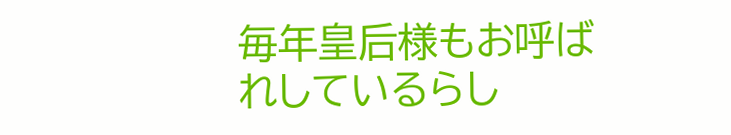毎年皇后様もお呼ばれしているらし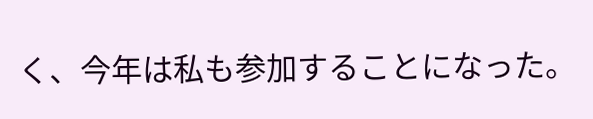く、今年は私も参加することになった。